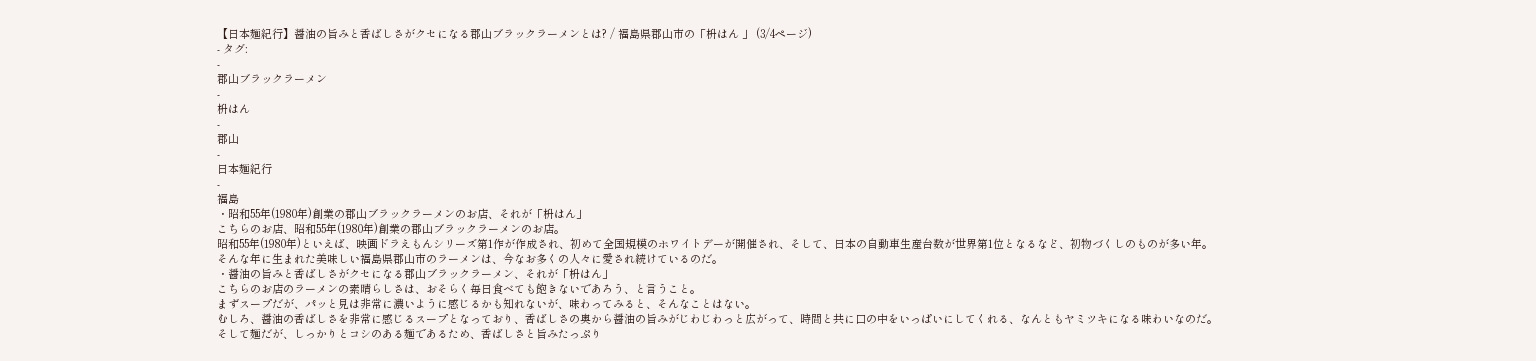【日本麺紀行】醤油の旨みと香ばしさがクセになる郡山ブラックラーメンとは? / 福島県郡山市の「枡はん 」 (3/4ページ)
- タグ:
-
郡山ブラックラーメン
-
枡はん
-
郡山
-
日本麺紀行
-
福島
・昭和55年(1980年)創業の郡山ブラックラーメンのお店、それが「枡はん」
こちらのお店、昭和55年(1980年)創業の郡山ブラックラーメンのお店。
昭和55年(1980年)といえば、映画ドラえもんシリーズ第1作が作成され、初めて全国規模のホワイトデーが開催され、そして、日本の自動車生産台数が世界第1位となるなど、初物づくしのものが多い年。
そんな年に生まれた美味しい福島県郡山市のラーメンは、今なお多くの人々に愛され続けているのだ。
・醤油の旨みと香ばしさがクセになる郡山ブラックラーメン、それが「枡はん」
こちらのお店のラーメンの素晴らしさは、おそらく毎日食べても飽きないであろう、と言うこと。
まずスープだが、パッと見は非常に濃いように感じるかも知れないが、味わってみると、そんなことはない。
むしろ、醤油の香ばしさを非常に感じるスープとなっており、香ばしさの奥から醤油の旨みがじわじわっと広がって、時間と共に口の中をいっぱいにしてくれる、なんともヤミツキになる味わいなのだ。
そして麺だが、しっかりとコシのある麺であるため、香ばしさと旨みたっぷり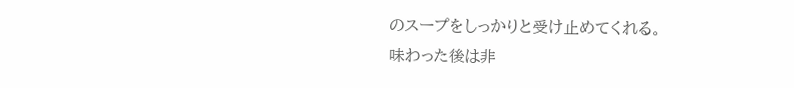のスープをしっかりと受け止めてくれる。
味わった後は非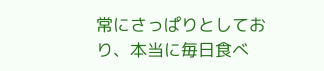常にさっぱりとしており、本当に毎日食べ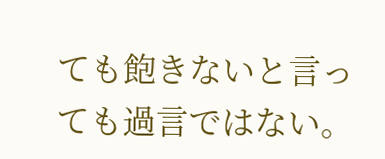ても飽きないと言っても過言ではない。